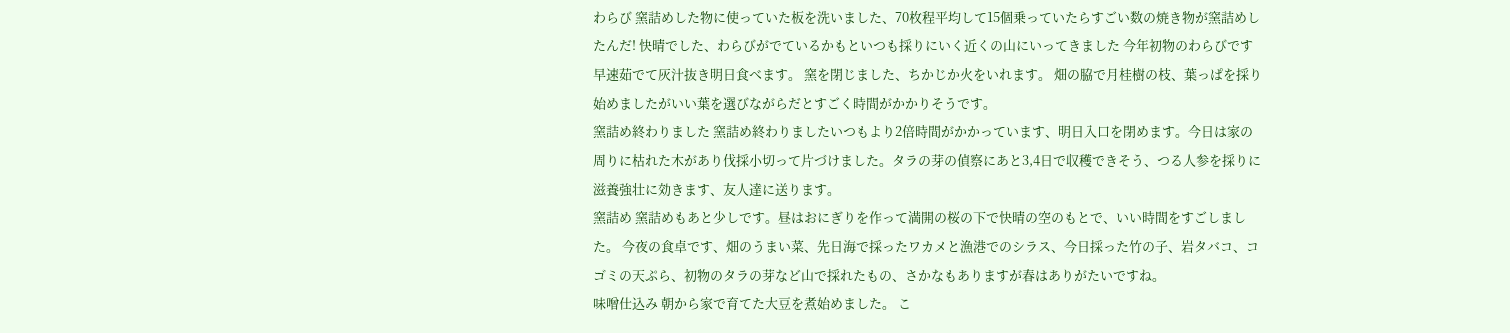わらび 窯詰めした物に使っていた板を洗いました、70枚程平均して15個乗っていたらすごい数の焼き物が窯詰めしたんだ! 快晴でした、わらびがでているかもといつも採りにいく近くの山にいってきました 今年初物のわらびです早速茹でて灰汁抜き明日食べます。 窯を閉じました、ちかじか火をいれます。 畑の脇で月桂樹の枝、葉っぱを採り始めましたがいい葉を選びながらだとすごく時間がかかりそうです。
窯詰め終わりました 窯詰め終わりましたいつもより2倍時間がかかっています、明日入口を閉めます。今日は家の周りに枯れた木があり伐採小切って片づけました。タラの芽の偵察にあと3,4日で収穫できそう、つる人参を採りに滋養強壮に効きます、友人達に送ります。
窯詰め 窯詰めもあと少しです。昼はおにぎりを作って満開の桜の下で快晴の空のもとで、いい時間をすごしました。 今夜の食卓です、畑のうまい菜、先日海で採ったワカメと漁港でのシラス、今日採った竹の子、岩タバコ、コゴミの天ぷら、初物のタラの芽など山で採れたもの、さかなもありますが春はありがたいですね。
味噌仕込み 朝から家で育てた大豆を煮始めました。 こ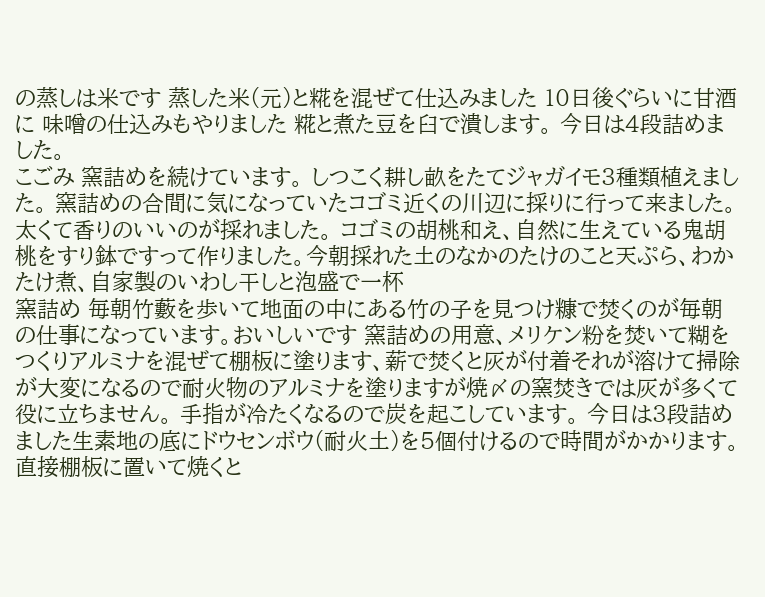の蒸しは米です 蒸した米(元)と糀を混ぜて仕込みました 10日後ぐらいに甘酒に 味噌の仕込みもやりました 糀と煮た豆を臼で潰します。 今日は4段詰めました。
こごみ 窯詰めを続けています。 しつこく耕し畝をたてジャガイモ3種類植えました。 窯詰めの合間に気になっていたコゴミ近くの川辺に採りに行って来ました。太くて香りのいいのが採れました。 コゴミの胡桃和え、自然に生えている鬼胡桃をすり鉢ですって作りました。今朝採れた土のなかのたけのこと天ぷら、わかたけ煮、自家製のいわし干しと泡盛で一杯
窯詰め 毎朝竹藪を歩いて地面の中にある竹の子を見つけ糠で焚くのが毎朝の仕事になっています。おいしいです 窯詰めの用意、メリケン粉を焚いて糊をつくりアルミナを混ぜて棚板に塗ります、薪で焚くと灰が付着それが溶けて掃除が大変になるので耐火物のアルミナを塗りますが焼〆の窯焚きでは灰が多くて役に立ちません。 手指が冷たくなるので炭を起こしています。 今日は3段詰めました生素地の底にドウセンボウ(耐火土)を5個付けるので時間がかかります。直接棚板に置いて焼くと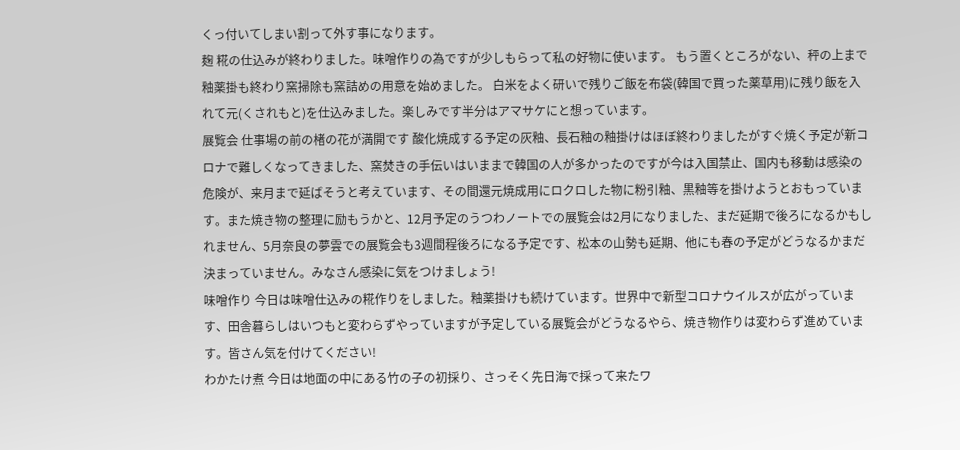くっ付いてしまい割って外す事になります。
麹 糀の仕込みが終わりました。味噌作りの為ですが少しもらって私の好物に使います。 もう置くところがない、秤の上まで 釉薬掛も終わり窯掃除も窯詰めの用意を始めました。 白米をよく研いで残りご飯を布袋(韓国で買った薬草用)に残り飯を入れて元(くされもと)を仕込みました。楽しみです半分はアマサケにと想っています。
展覧会 仕事場の前の楮の花が満開です 酸化焼成する予定の灰釉、長石釉の釉掛けはほぼ終わりましたがすぐ焼く予定が新コロナで難しくなってきました、窯焚きの手伝いはいままで韓国の人が多かったのですが今は入国禁止、国内も移動は感染の危険が、来月まで延ばそうと考えています、その間還元焼成用にロクロした物に粉引釉、黒釉等を掛けようとおもっています。また焼き物の整理に励もうかと、12月予定のうつわノートでの展覧会は2月になりました、まだ延期で後ろになるかもしれません、5月奈良の夢雲での展覧会も3週間程後ろになる予定です、松本の山勢も延期、他にも春の予定がどうなるかまだ決まっていません。みなさん感染に気をつけましょう!
味噌作り 今日は味噌仕込みの糀作りをしました。釉薬掛けも続けています。世界中で新型コロナウイルスが広がっています、田舎暮らしはいつもと変わらずやっていますが予定している展覧会がどうなるやら、焼き物作りは変わらず進めています。皆さん気を付けてください!
わかたけ煮 今日は地面の中にある竹の子の初採り、さっそく先日海で採って来たワ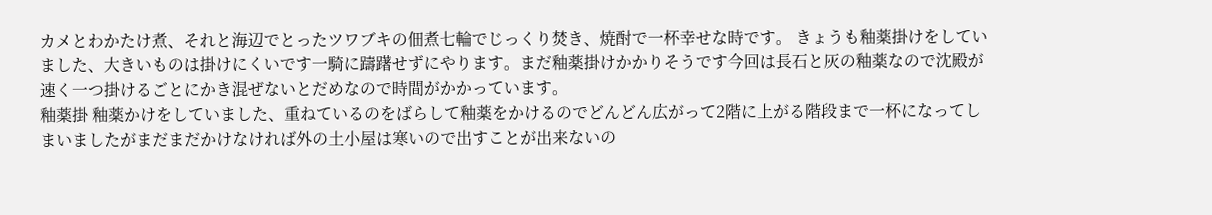カメとわかたけ煮、それと海辺でとったツワブキの佃煮七輪でじっくり焚き、焼酎で一杯幸せな時です。 きょうも釉薬掛けをしていました、大きいものは掛けにくいです一騎に躊躇せずにやります。まだ釉薬掛けかかりそうです今回は長石と灰の釉薬なので沈殿が速く一つ掛けるごとにかき混ぜないとだめなので時間がかかっています。
釉薬掛 釉薬かけをしていました、重ねているのをばらして釉薬をかけるのでどんどん広がって2階に上がる階段まで一杯になってしまいましたがまだまだかけなければ外の土小屋は寒いので出すことが出来ないの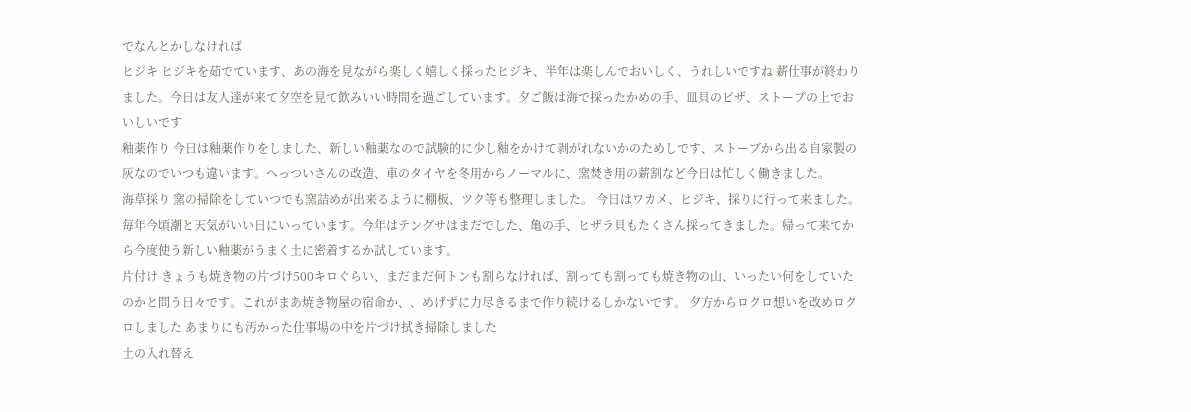でなんとかしなければ
ヒジキ ヒジキを茹でています、あの海を見ながら楽しく嬉しく採ったヒジキ、半年は楽しんでおいしく、うれしいですね 薪仕事が終わりました。今日は友人達が来て夕空を見て飲みいい時間を過ごしています。夕ご飯は海で採ったかめの手、皿貝のピザ、ストーブの上でおいしいです
釉薬作り 今日は釉薬作りをしました、新しい釉薬なので試験的に少し釉をかけて剥がれないかのためしです、ストーブから出る自家製の灰なのでいつも違います。へっついさんの改造、車のタイヤを冬用からノーマルに、窯焚き用の薪割など今日は忙しく働きました。
海草採り 窯の掃除をしていつでも窯詰めが出来るように棚板、ツク等も整理しました。 今日はワカメ、ヒジキ、採りに行って来ました。毎年今頃潮と天気がいい日にいっています。今年はテングサはまだでした、亀の手、ヒザラ貝もたくさん採ってきました。帰って来てから今度使う新しい釉薬がうまく土に密着するか試しています。
片付け きょうも焼き物の片づけ500キロぐらい、まだまだ何トンも割らなければ、割っても割っても焼き物の山、いったい何をしていたのかと問う日々です。これがまあ焼き物屋の宿命か、、めげずに力尽きるまで作り続けるしかないです。 夕方からロクロ想いを改めロクロしました あまりにも汚かった仕事場の中を片づけ拭き掃除しました
土の入れ替え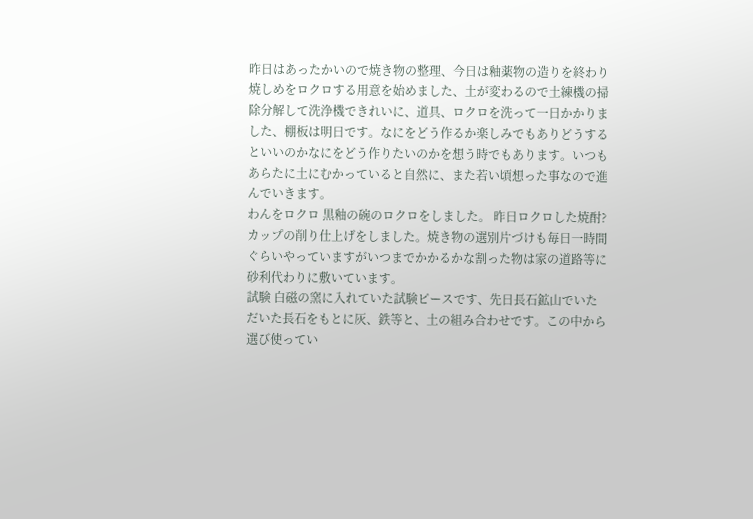昨日はあったかいので焼き物の整理、今日は釉薬物の造りを終わり焼しめをロクロする用意を始めました、土が変わるので土練機の掃除分解して洗浄機できれいに、道具、ロクロを洗って一日かかりました、棚板は明日です。なにをどう作るか楽しみでもありどうするといいのかなにをどう作りたいのかを想う時でもあります。いつもあらたに土にむかっていると自然に、また若い頃想った事なので進んでいきます。
わんをロクロ 黒釉の碗のロクロをしました。 昨日ロクロした焼酎?カップの削り仕上げをしました。焼き物の選別片づけも毎日一時間ぐらいやっていますがいつまでかかるかな割った物は家の道路等に砂利代わりに敷いています。
試験 白磁の窯に入れていた試験ピースです、先日長石鉱山でいただいた長石をもとに灰、鉄等と、土の組み合わせです。この中から選び使ってい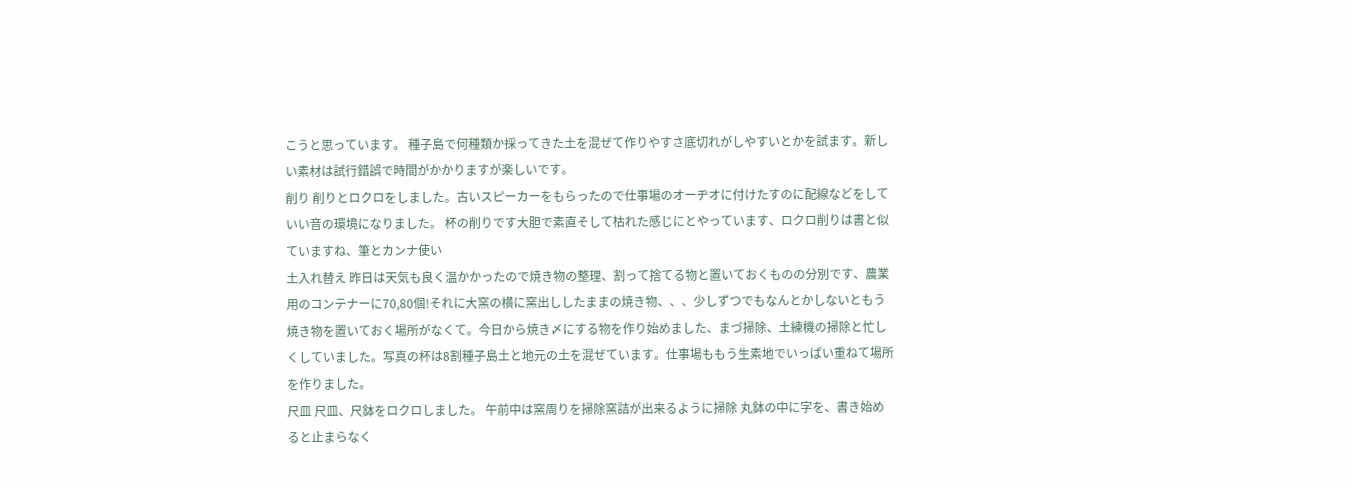こうと思っています。 種子島で何種類か採ってきた土を混ぜて作りやすさ底切れがしやすいとかを試ます。新しい素材は試行錯誤で時間がかかりますが楽しいです。
削り 削りとロクロをしました。古いスピーカーをもらったので仕事場のオーヂオに付けたすのに配線などをしていい音の環境になりました。 杯の削りです大胆で素直そして枯れた感じにとやっています、ロクロ削りは書と似ていますね、筆とカンナ使い
土入れ替え 昨日は天気も良く温かかったので焼き物の整理、割って捨てる物と置いておくものの分別です、農業用のコンテナーに70,80個!それに大窯の横に窯出ししたままの焼き物、、、少しずつでもなんとかしないともう焼き物を置いておく場所がなくて。今日から焼き〆にする物を作り始めました、まづ掃除、土練機の掃除と忙しくしていました。写真の杯は8割種子島土と地元の土を混ぜています。仕事場ももう生素地でいっぱい重ねて場所を作りました。
尺皿 尺皿、尺鉢をロクロしました。 午前中は窯周りを掃除窯詰が出来るように掃除 丸鉢の中に字を、書き始めると止まらなく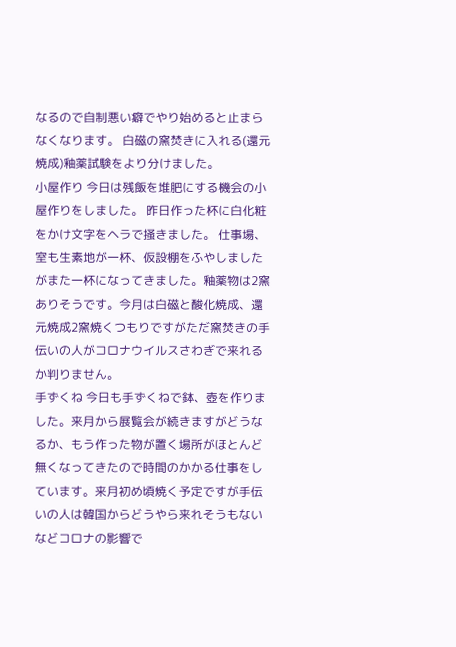なるので自制悪い癖でやり始めると止まらなくなります。 白磁の窯焚きに入れる(還元焼成)釉薬試験をより分けました。
小屋作り 今日は残飯を堆肥にする機会の小屋作りをしました。 昨日作った杯に白化粧をかけ文字をヘラで掻きました。 仕事場、室も生素地が一杯、仮設棚をふやしましたがまた一杯になってきました。釉薬物は2窯ありそうです。今月は白磁と酸化焼成、還元焼成2窯焼くつもりですがただ窯焚きの手伝いの人がコロナウイルスさわぎで来れるか判りません。
手ずくね 今日も手ずくねで鉢、壺を作りました。来月から展覧会が続きますがどうなるか、もう作った物が置く場所がほとんど無くなってきたので時間のかかる仕事をしています。来月初め頃焼く予定ですが手伝いの人は韓国からどうやら来れそうもないなどコロナの影響で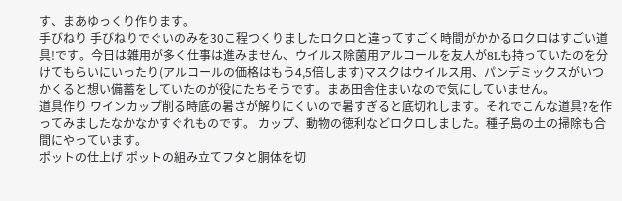す、まあゆっくり作ります。
手びねり 手びねりでぐいのみを30こ程つくりましたロクロと違ってすごく時間がかかるロクロはすごい道具!です。今日は雑用が多く仕事は進みません、ウイルス除菌用アルコールを友人が8Lも持っていたのを分けてもらいにいったり(アルコールの価格はもう4,5倍します)マスクはウイルス用、パンデミックスがいつかくると想い備蓄をしていたのが役にたちそうです。まあ田舎住まいなので気にしていません。
道具作り ワインカップ削る時底の暑さが解りにくいので暑すぎると底切れします。それでこんな道具?を作ってみましたなかなかすぐれものです。 カップ、動物の徳利などロクロしました。種子島の土の掃除も合間にやっています。
ポットの仕上げ ポットの組み立てフタと胴体を切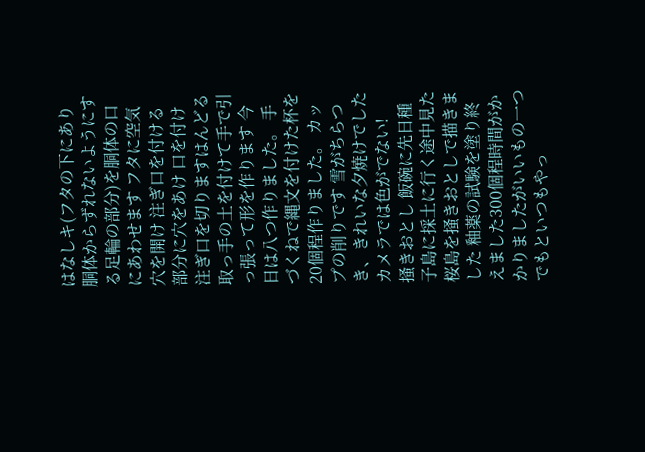はなしキ(フタの下にあり胴体からずれないようにする足輪の部分)を胴体の口にあわせます フタに空気穴を開け 注ぎ口を付ける部分に穴をあけ 口を付け 注ぎ口を切りますはんどる 取っ手の土を付けて手で引っ張って形を作ります 今日は八つ作りました。 手づくねで縄文を付けた杯を20個程作りました。 カップの削りです 雪がちらつき、きれいな夕焼けでしたカメラでは色がでない!
掻きおとし 飯碗に先日種子島に採土に行く途中見た桜島を掻きおとしで描きました 釉薬の試験を塗り終えました300個程時間がかかりましたがいいもの一つでもといつもやっ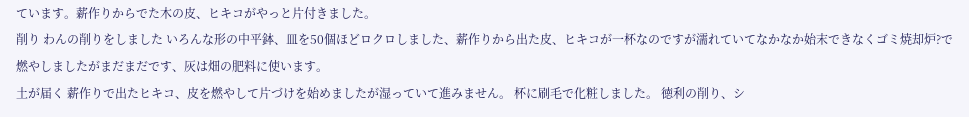ています。薪作りからでた木の皮、ヒキコがやっと片付きました。
削り わんの削りをしました いろんな形の中平鉢、皿を50個ほどロクロしました、薪作りから出た皮、ヒキコが一杯なのですが濡れていてなかなか始末できなくゴミ焼却炉?で燃やしましたがまだまだです、灰は畑の肥料に使います。
土が届く 薪作りで出たヒキコ、皮を燃やして片づけを始めましたが湿っていて進みません。 杯に刷毛で化粧しました。 徳利の削り、シ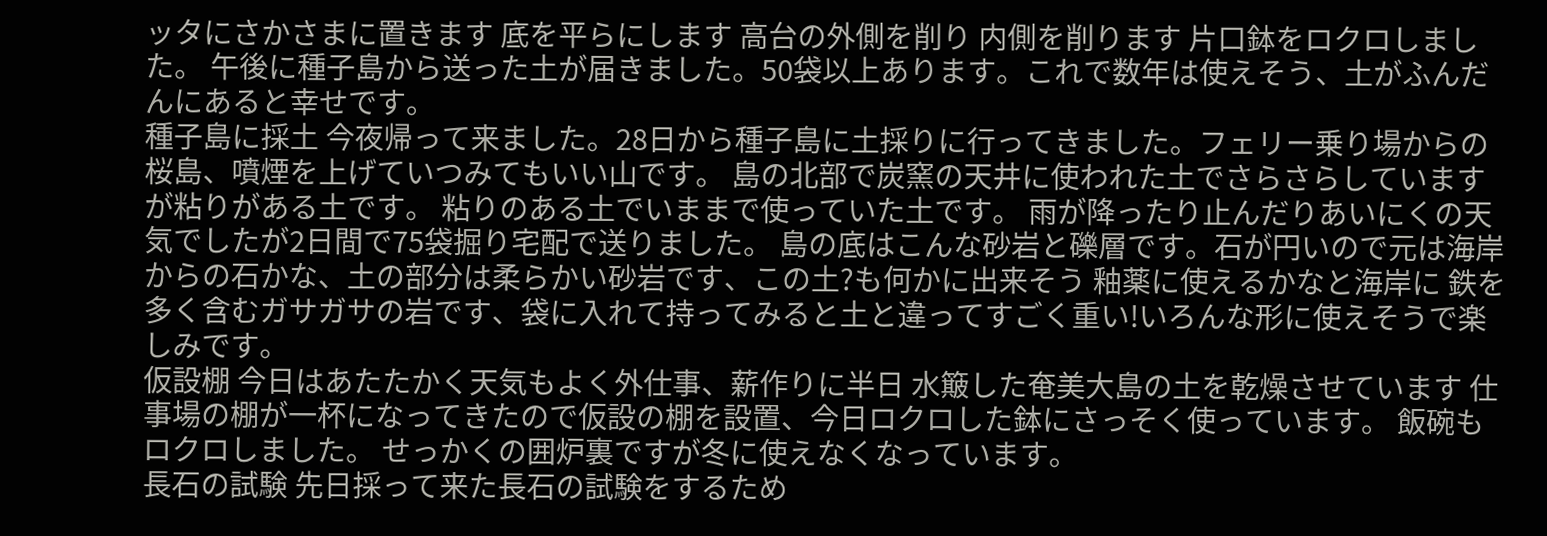ッタにさかさまに置きます 底を平らにします 高台の外側を削り 内側を削ります 片口鉢をロクロしました。 午後に種子島から送った土が届きました。50袋以上あります。これで数年は使えそう、土がふんだんにあると幸せです。
種子島に採土 今夜帰って来ました。28日から種子島に土採りに行ってきました。フェリー乗り場からの桜島、噴煙を上げていつみてもいい山です。 島の北部で炭窯の天井に使われた土でさらさらしていますが粘りがある土です。 粘りのある土でいままで使っていた土です。 雨が降ったり止んだりあいにくの天気でしたが2日間で75袋掘り宅配で送りました。 島の底はこんな砂岩と礫層です。石が円いので元は海岸からの石かな、土の部分は柔らかい砂岩です、この土?も何かに出来そう 釉薬に使えるかなと海岸に 鉄を多く含むガサガサの岩です、袋に入れて持ってみると土と違ってすごく重い!いろんな形に使えそうで楽しみです。
仮設棚 今日はあたたかく天気もよく外仕事、薪作りに半日 水簸した奄美大島の土を乾燥させています 仕事場の棚が一杯になってきたので仮設の棚を設置、今日ロクロした鉢にさっそく使っています。 飯碗もロクロしました。 せっかくの囲炉裏ですが冬に使えなくなっています。
長石の試験 先日採って来た長石の試験をするため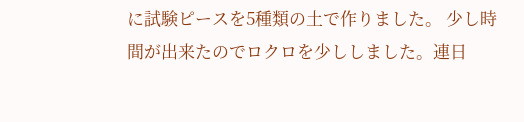に試験ピースを5種類の土で作りました。 少し時間が出来たのでロクロを少ししました。連日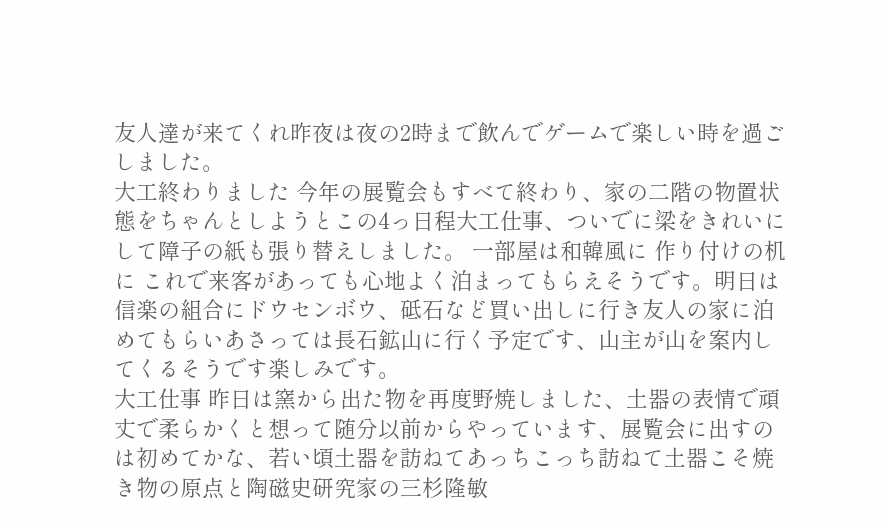友人達が来てくれ昨夜は夜の2時まで飲んでゲームで楽しい時を過ごしました。
大工終わりました 今年の展覧会もすべて終わり、家の二階の物置状態をちゃんとしようとこの4っ日程大工仕事、ついでに梁をきれいにして障子の紙も張り替えしました。 一部屋は和韓風に 作り付けの机に これで来客があっても心地よく泊まってもらえそうです。明日は信楽の組合にドウセンボウ、砥石など買い出しに行き友人の家に泊めてもらいあさっては長石鉱山に行く予定です、山主が山を案内してくるそうです楽しみです。
大工仕事 昨日は窯から出た物を再度野焼しました、土器の表情で頑丈で柔らかくと想って随分以前からやっています、展覧会に出すのは初めてかな、若い頃土器を訪ねてあっちこっち訪ねて土器こそ焼き物の原点と陶磁史研究家の三杉隆敏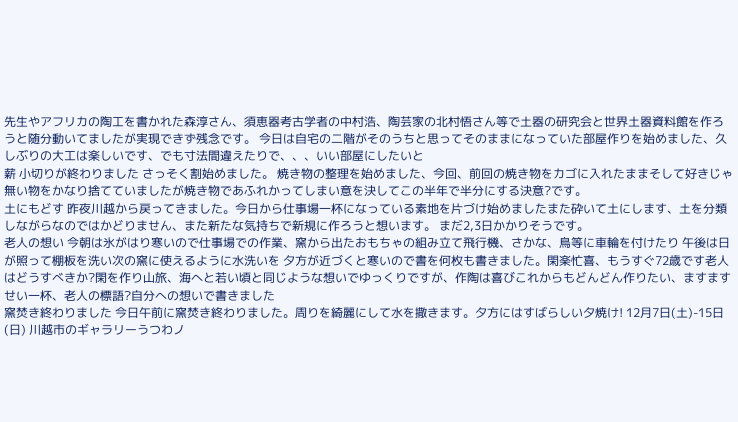先生やアフリカの陶工を書かれた森淳さん、須恵器考古学者の中村浩、陶芸家の北村悟さん等で土器の研究会と世界土器資料館を作ろうと随分動いてましたが実現できず残念です。 今日は自宅の二階がそのうちと思ってそのままになっていた部屋作りを始めました、久しぶりの大工は楽しいです、でも寸法間違えたりで、、、いい部屋にしたいと
薪 小切りが終わりました さっそく割始めました。 焼き物の整理を始めました、今回、前回の焼き物をカゴに入れたままそして好きじゃ無い物をかなり捨てていましたが焼き物であふれかってしまい意を決してこの半年で半分にする決意?です。
土にもどす 昨夜川越から戻ってきました。今日から仕事場一杯になっている素地を片づけ始めましたまた砕いて土にします、土を分類しながらなのではかどりません、また新たな気持ちで新規に作ろうと想います。 まだ2,3日かかりそうです。
老人の想い 今朝は氷がはり寒いので仕事場での作業、窯から出たおもちゃの組み立て飛行機、さかな、鳥等に車輪を付けたり 午後は日が照って棚板を洗い次の窯に使えるように水洗いを 夕方が近づくと寒いので書を何枚も書きました。閑楽忙喜、もうすぐ72歳です老人はどうすべきか?閑を作り山旅、海へと若い頃と同じような想いでゆっくりですが、作陶は喜びこれからもどんどん作りたい、ますますせい一杯、老人の標語?自分への想いで書きました
窯焚き終わりました 今日午前に窯焚き終わりました。周りを綺麗にして水を撒きます。夕方にはすばらしい夕焼け! 12月7日(土)-15日(日) 川越市のギャラリーうつわノ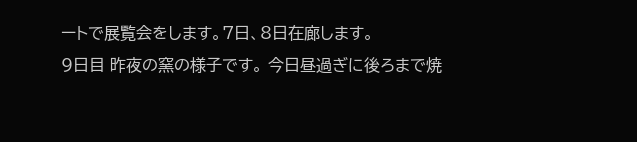ートで展覧会をします。7日、8日在廊します。
9日目 昨夜の窯の様子です。 今日昼過ぎに後ろまで焼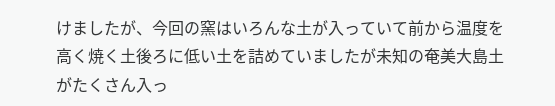けましたが、今回の窯はいろんな土が入っていて前から温度を高く焼く土後ろに低い土を詰めていましたが未知の奄美大島土がたくさん入っ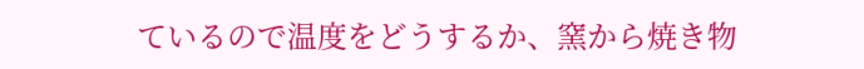ているので温度をどうするか、窯から焼き物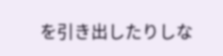を引き出したりしな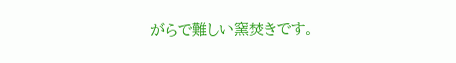がらで難しい窯焚きです。